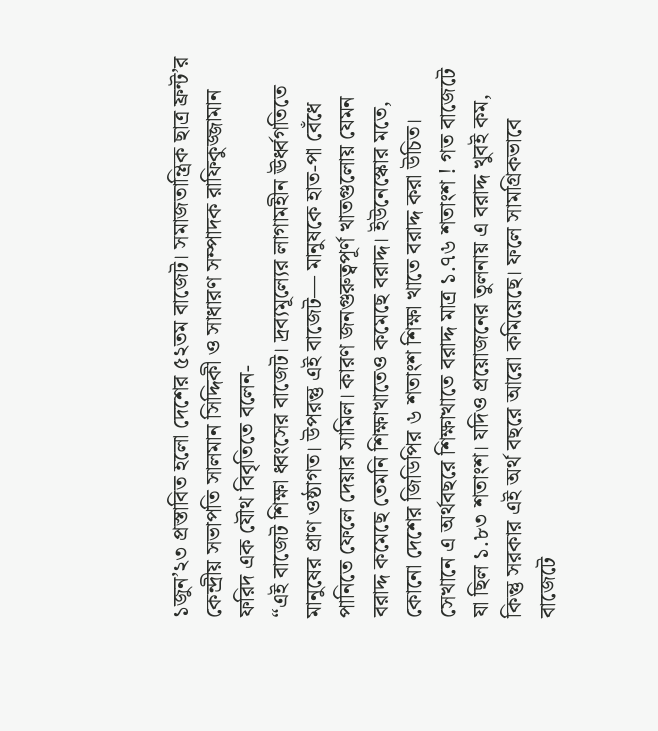১জুন’২৩ প্রস্তাবিত হলো দেশের ৫২তম বাজেট। সমাজতান্ত্রিক ছাত্র ফ্রন্ট’র কেন্দ্রীয় সভাপতি সালমান সিদ্দিকী ও সাধারণ সম্পাদক রাফিকুজ্জামান ফরিদ এক যৌথ বিবৃতিতে বলেন-
“এই বাজেট শিক্ষা ধ্বংসের বাজেট। দ্রব্যমূল্যের লাগামহীন ঊর্ধ্বগতিতে মানুষের প্রাণ ওষ্ঠাগত। উপরন্তু এই বাজেট— মানুষকে হাত-পা বেঁধে পানিতে ফেলে দেয়ার সামিল। কারণ জনগুরুত্বপূর্ণ খাতগুলোয় যেমন বরাদ্দ কমেছে তেমনি শিক্ষাখাতেও কমেছে বরাদ্দ। ইউনেস্কোর মতে, কোনো দেশের জিডিপির ৬ শতাংশ শিক্ষা খাতে বরাদ্দ করা উচিত। সেখানে এ অর্থবছরে শিক্ষাখাতে বরাদ্দ মাত্র ১.৭৬ শতাংশ ! গত বাজেটে যা ছিল ১.৮৩ শতাংশ। যদিও প্রয়োজনের তুলনায় এ বরাদ্দ খুবই কম, কিন্তু সরকার এই অর্থ বছরে আরো কমিয়েছে। ফলে সামগ্রিকভাবে বাজেটে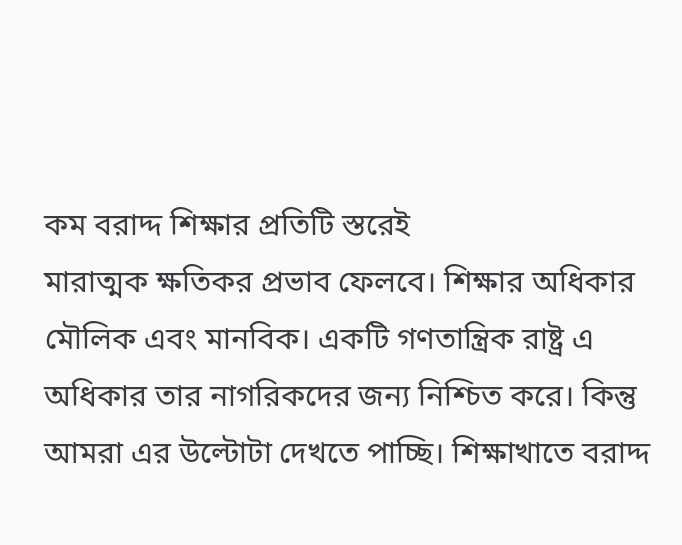কম বরাদ্দ শিক্ষার প্রতিটি স্তরেই
মারাত্মক ক্ষতিকর প্রভাব ফেলবে। শিক্ষার অধিকার মৌলিক এবং মানবিক। একটি গণতান্ত্রিক রাষ্ট্র এ অধিকার তার নাগরিকদের জন্য নিশ্চিত করে। কিন্তু আমরা এর উল্টোটা দেখতে পাচ্ছি। শিক্ষাখাতে বরাদ্দ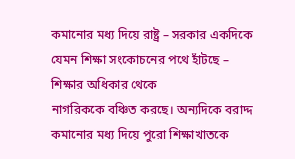কমানোর মধ্য দিয়ে রাষ্ট্র – সরকার একদিকে যেমন শিক্ষা সংকোচনের পথে হাঁটছে – শিক্ষার অধিকার থেকে
নাগরিককে বঞ্চিত করছে। অন্যদিকে বরাদ্দ কমানোর মধ্য দিয়ে পুরো শিক্ষাখাতকে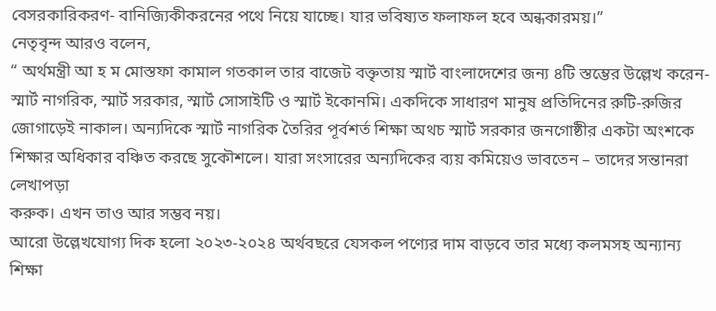বেসরকারিকরণ- বানিজ্যিকীকরনের পথে নিয়ে যাচ্ছে। যার ভবিষ্যত ফলাফল হবে অন্ধকারময়।”
নেতৃবৃন্দ আরও বলেন,
“ অর্থমন্ত্রী আ হ ম মোস্তফা কামাল গতকাল তার বাজেট বক্তৃতায় স্মার্ট বাংলাদেশের জন্য ৪টি স্তম্ভের উল্লেখ করেন- স্মার্ট নাগরিক, স্মার্ট সরকার, স্মার্ট সোসাইটি ও স্মার্ট ইকোনমি। একদিকে সাধারণ মানুষ প্রতিদিনের রুটি-রুজির জোগাড়েই নাকাল। অন্যদিকে স্মার্ট নাগরিক তৈরির পূর্বশর্ত শিক্ষা অথচ স্মার্ট সরকার জনগোষ্ঠীর একটা অংশকে শিক্ষার অধিকার বঞ্চিত করছে সুকৌশলে। যারা সংসারের অন্যদিকের ব্যয় কমিয়েও ভাবতেন – তাদের সন্তানরা লেখাপড়া
করুক। এখন তাও আর সম্ভব নয়।
আরো উল্লেখযোগ্য দিক হলো ২০২৩-২০২৪ অর্থবছরে যেসকল পণ্যের দাম বাড়বে তার মধ্যে কলমসহ অন্যান্য শিক্ষা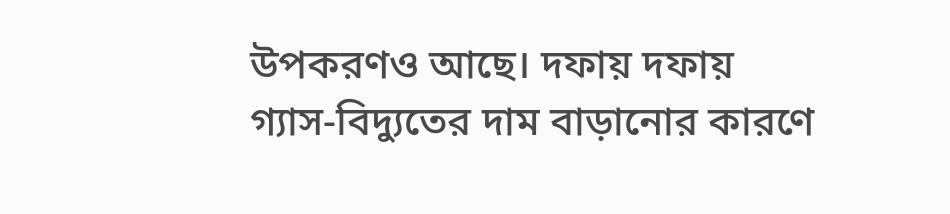উপকরণও আছে। দফায় দফায় গ্যাস-বিদ্যুতের দাম বাড়ানোর কারণে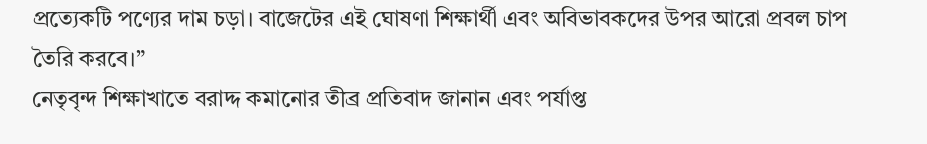প্রত্যেকটি পণ্যের দাম চড়া। বাজেটের এই ঘোষণা শিক্ষার্থী এবং অবিভাবকদের উপর আরো প্রবল চাপ তৈরি করবে।”
নেতৃবৃন্দ শিক্ষাখাতে বরাদ্দ কমানোর তীব্র প্রতিবাদ জানান এবং পর্যাপ্ত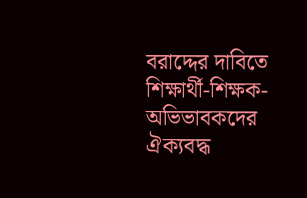বরাদ্দের দাবিতে শিক্ষার্থী-শিক্ষক- অভিভাবকদের ঐক্যবদ্ধ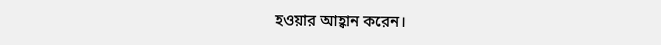হওয়ার আহ্বান করেন।